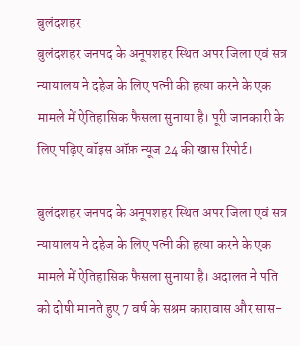बुलंदशहर
बुलंदशहर जनपद के अनूपशहर स्थित अपर जिला एवं सत्र न्यायालय ने दहेज के लिए पत्नी की हत्या करने के एक मामले में ऐतिहासिक फैसला सुनाया है। पूरी जानकारी के लिए पढ़िए वॉइस ऑफ़ न्यूज 24 की खास रिपोर्ट।

बुलंदशहर जनपद के अनूपशहर स्थित अपर जिला एवं सत्र न्यायालय ने दहेज के लिए पत्नी की हत्या करने के एक मामले में ऐतिहासिक फैसला सुनाया है। अदालत ने पति को दोषी मानते हुए 7 वर्ष के सश्रम कारावास और सास-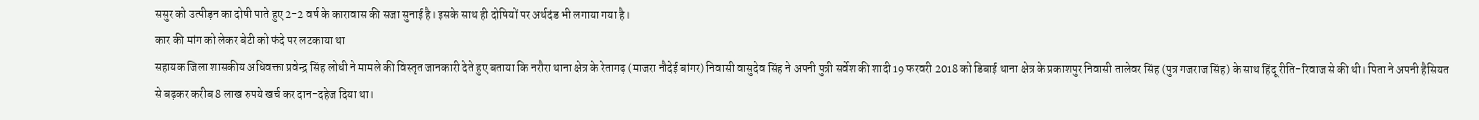ससुर को उत्पीड़न का दोषी पाते हुए 2-2 वर्ष के कारावास की सजा सुनाई है। इसके साथ ही दोषियों पर अर्थदंड भी लगाया गया है।
कार की मांग को लेकर बेटी को फंदे पर लटकाया था
सहायक जिला शासकीय अधिवक्ता प्रवेन्द्र सिंह लोधी ने मामले की विस्तृत जानकारी देते हुए बताया कि नरौरा थाना क्षेत्र के रेतागढ़ (माजरा नौदेई बांगर) निवासी वासुदेव सिंह ने अपनी पुत्री सर्वेश की शादी 19 फरवरी 2018 को डिबाई थाना क्षेत्र के प्रकाशपुर निवासी तालेवर सिंह (पुत्र गजराज सिंह) के साथ हिंदू रीति-रिवाज से की थी। पिता ने अपनी हैसियत से बढ़कर करीब 8 लाख रुपये खर्च कर दान-दहेज दिया था।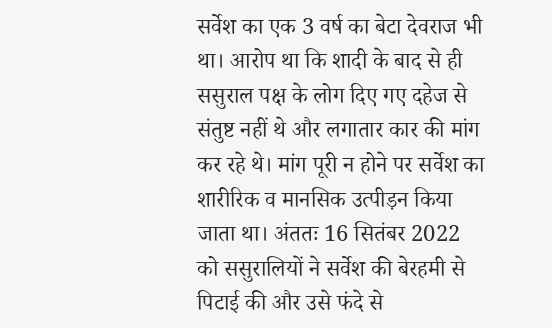सर्वेश का एक 3 वर्ष का बेटा देवराज भी था। आरोप था कि शादी के बाद से ही ससुराल पक्ष के लोग दिए गए दहेज से संतुष्ट नहीं थे और लगातार कार की मांग कर रहे थे। मांग पूरी न होने पर सर्वेश का शारीरिक व मानसिक उत्पीड़न किया जाता था। अंततः 16 सितंबर 2022 को ससुरालियों ने सर्वेश की बेरहमी से पिटाई की और उसे फंदे से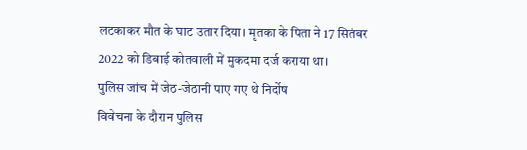लटकाकर मौत के घाट उतार दिया। मृतका के पिता ने 17 सितंबर 2022 को डिबाई कोतवाली में मुकदमा दर्ज कराया था।
पुलिस जांच में जेठ-जेठानी पाए गए थे निर्दोष
विवेचना के दौरान पुलिस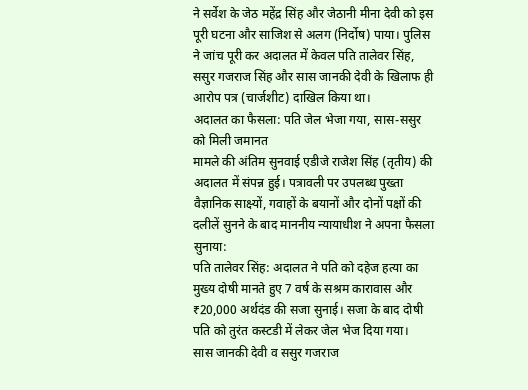ने सर्वेश के जेठ महेंद्र सिंह और जेठानी मीना देवी को इस पूरी घटना और साजिश से अलग (निर्दोष) पाया। पुलिस ने जांच पूरी कर अदालत में केवल पति तालेवर सिंह, ससुर गजराज सिंह और सास जानकी देवी के खिलाफ ही आरोप पत्र (चार्जशीट) दाखिल किया था।
अदालत का फैसला: पति जेल भेजा गया, सास-ससुर को मिली जमानत
मामले की अंतिम सुनवाई एडीजे राजेश सिंह (तृतीय) की अदालत में संपन्न हुई। पत्रावली पर उपलब्ध पुख्ता वैज्ञानिक साक्ष्यों, गवाहों के बयानों और दोनों पक्षों की दलीलें सुनने के बाद माननीय न्यायाधीश ने अपना फैसला सुनाया:
पति तालेवर सिंह: अदालत ने पति को दहेज हत्या का मुख्य दोषी मानते हुए 7 वर्ष के सश्रम कारावास और ₹20,000 अर्थदंड की सजा सुनाई। सजा के बाद दोषी पति को तुरंत कस्टडी में लेकर जेल भेज दिया गया।
सास जानकी देवी व ससुर गजराज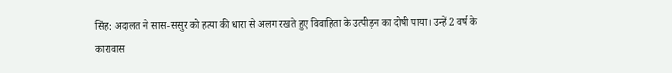सिंह: अदालत ने सास-ससुर को हत्या की धारा से अलग रखते हुए विवाहिता के उत्पीड़न का दोषी पाया। उन्हें 2 वर्ष के कारावास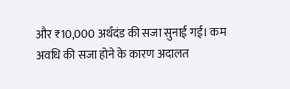और ₹10,000 अर्थदंड की सजा सुनाई गई। कम अवधि की सजा होने के कारण अदालत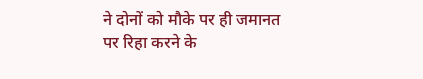ने दोनों को मौके पर ही जमानत पर रिहा करने के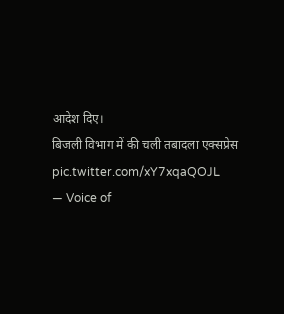आदेश दिए।
बिजली विभाग में की चली तबादला एक्सप्रेस pic.twitter.com/xY7xqaQOJL
— Voice of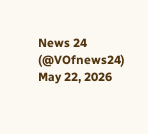News 24 (@VOfnews24) May 22, 2026